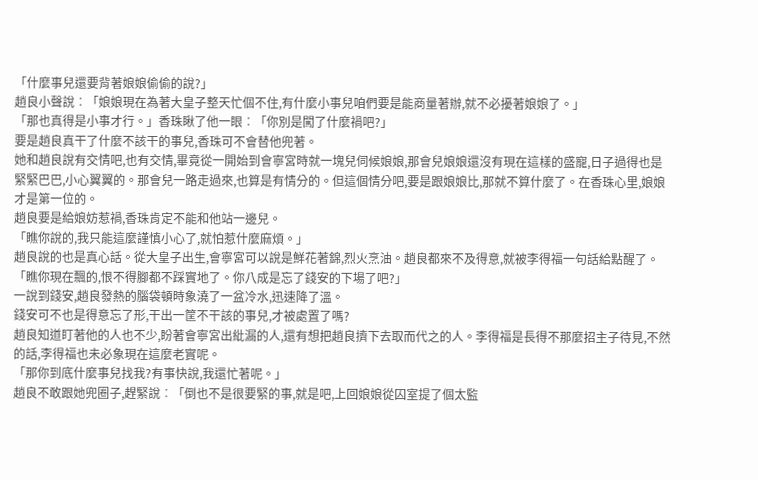「什麼事兒還要背著娘娘偷偷的說?」
趙良小聲說︰「娘娘現在為著大皇子整天忙個不住,有什麼小事兒咱們要是能商量著辦,就不必擾著娘娘了。」
「那也真得是小事才行。」香珠瞅了他一眼︰「你別是闖了什麼禍吧?」
要是趙良真干了什麼不該干的事兒,香珠可不會替他兜著。
她和趙良說有交情吧,也有交情,畢竟從一開始到會寧宮時就一塊兒伺候娘娘,那會兒娘娘還沒有現在這樣的盛寵,日子過得也是緊緊巴巴,小心翼翼的。那會兒一路走過來,也算是有情分的。但這個情分吧,要是跟娘娘比,那就不算什麼了。在香珠心里,娘娘才是第一位的。
趙良要是給娘妨惹禍,香珠肯定不能和他站一邊兒。
「瞧你說的,我只能這麼謹慎小心了,就怕惹什麼麻煩。」
趙良說的也是真心話。從大皇子出生,會寧宮可以說是鮮花著錦,烈火烹油。趙良都來不及得意,就被李得福一句話給點醒了。
「瞧你現在飄的,恨不得腳都不踩實地了。你八成是忘了錢安的下場了吧?」
一說到錢安,趙良發熱的腦袋頓時象澆了一盆冷水,迅速降了溫。
錢安可不也是得意忘了形,干出一筐不干該的事兒,才被處置了嗎?
趙良知道盯著他的人也不少,盼著會寧宮出紕漏的人,還有想把趙良擠下去取而代之的人。李得福是長得不那麼招主子待見,不然的話,李得福也未必象現在這麼老實呢。
「那你到底什麼事兒找我?有事快說,我還忙著呢。」
趙良不敢跟她兜圈子,趕緊說︰「倒也不是很要緊的事,就是吧,上回娘娘從囚室提了個太監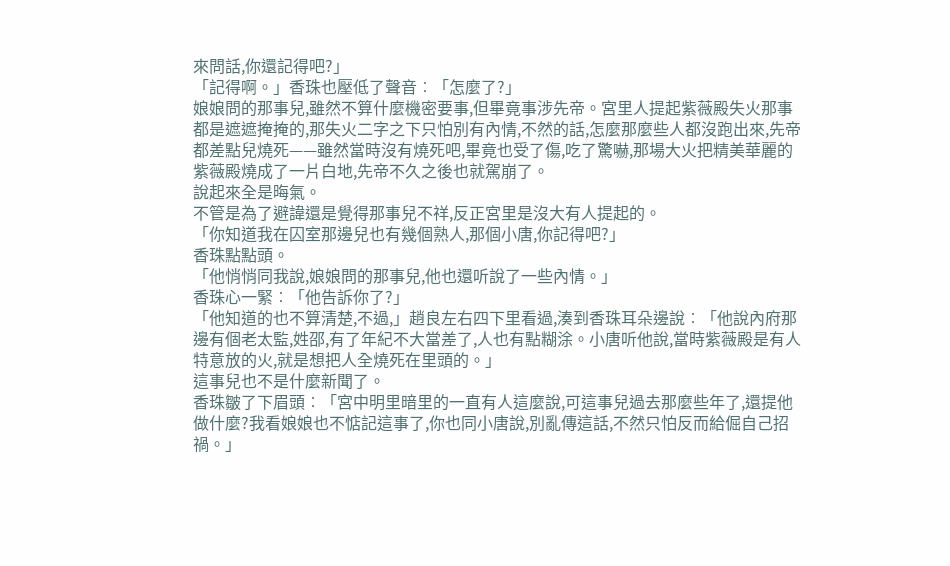來問話,你還記得吧?」
「記得啊。」香珠也壓低了聲音︰「怎麼了?」
娘娘問的那事兒,雖然不算什麼機密要事,但畢竟事涉先帝。宮里人提起紫薇殿失火那事都是遮遮掩掩的,那失火二字之下只怕別有內情,不然的話,怎麼那麼些人都沒跑出來,先帝都差點兒燒死——雖然當時沒有燒死吧,畢竟也受了傷,吃了驚嚇,那場大火把精美華麗的紫薇殿燒成了一片白地,先帝不久之後也就駕崩了。
說起來全是晦氣。
不管是為了避諱還是覺得那事兒不祥,反正宮里是沒大有人提起的。
「你知道我在囚室那邊兒也有幾個熟人,那個小唐,你記得吧?」
香珠點點頭。
「他悄悄同我說,娘娘問的那事兒,他也還听說了一些內情。」
香珠心一緊︰「他告訴你了?」
「他知道的也不算清楚,不過,」趙良左右四下里看過,湊到香珠耳朵邊說︰「他說內府那邊有個老太監,姓邵,有了年紀不大當差了,人也有點糊涂。小唐听他說,當時紫薇殿是有人特意放的火,就是想把人全燒死在里頭的。」
這事兒也不是什麼新聞了。
香珠皺了下眉頭︰「宮中明里暗里的一直有人這麼說,可這事兒過去那麼些年了,還提他做什麼?我看娘娘也不惦記這事了,你也同小唐說,別亂傳這話,不然只怕反而給倔自己招禍。」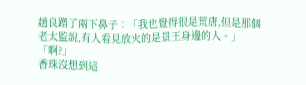趙良蹭了兩下鼻子︰「我也覺得很是荒唐,但是那個老太監說,有人看見放火的是景王身邊的人。」
「啊?」
香珠沒想到這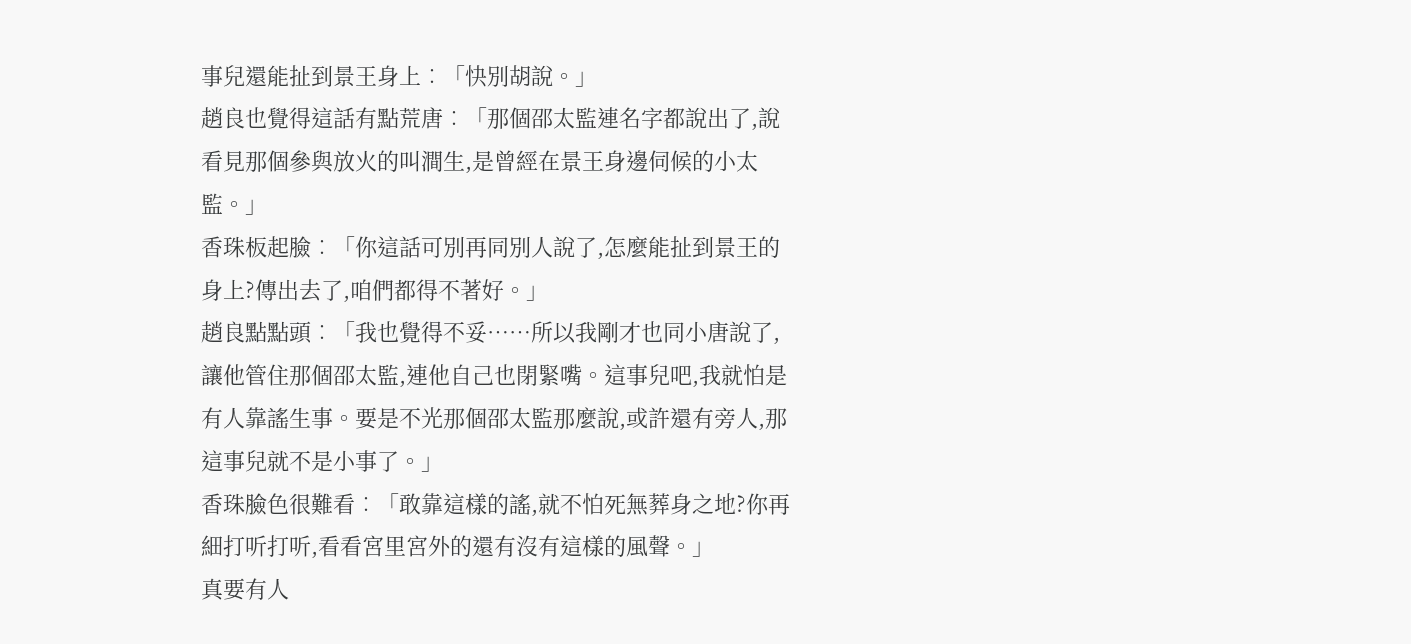事兒還能扯到景王身上︰「快別胡說。」
趙良也覺得這話有點荒唐︰「那個邵太監連名字都說出了,說看見那個參與放火的叫澗生,是曾經在景王身邊伺候的小太監。」
香珠板起臉︰「你這話可別再同別人說了,怎麼能扯到景王的身上?傳出去了,咱們都得不著好。」
趙良點點頭︰「我也覺得不妥……所以我剛才也同小唐說了,讓他管住那個邵太監,連他自己也閉緊嘴。這事兒吧,我就怕是有人靠謠生事。要是不光那個邵太監那麼說,或許還有旁人,那這事兒就不是小事了。」
香珠臉色很難看︰「敢靠這樣的謠,就不怕死無葬身之地?你再細打听打听,看看宮里宮外的還有沒有這樣的風聲。」
真要有人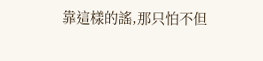靠這樣的謠,那只怕不但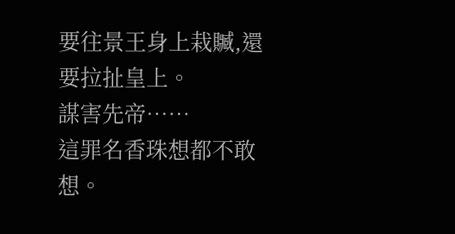要往景王身上栽贓,還要拉扯皇上。
謀害先帝……
這罪名香珠想都不敢想。